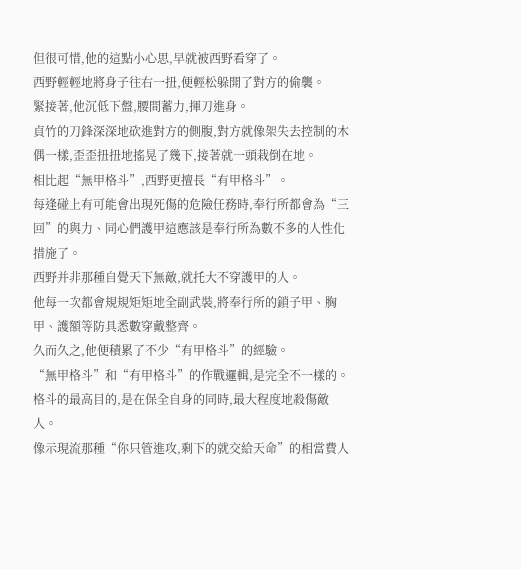但很可惜,他的這點小心思,早就被西野看穿了。
西野輕輕地將身子往右一扭,便輕松躲開了對方的偷襲。
緊接著,他沉低下盤,腰間蓄力,揮刀進身。
貞竹的刀鋒深深地砍進對方的側腹,對方就像架失去控制的木偶一樣,歪歪扭扭地搖晃了幾下,接著就一頭栽倒在地。
相比起“無甲格斗”,西野更擅長“有甲格斗”。
每逢碰上有可能會出現死傷的危險任務時,奉行所都會為“三回”的與力、同心們護甲這應該是奉行所為數不多的人性化措施了。
西野并非那種自覺天下無敵,就托大不穿護甲的人。
他每一次都會規規矩矩地全副武裝,將奉行所的鎖子甲、胸甲、護額等防具悉數穿戴整齊。
久而久之,他便積累了不少“有甲格斗”的經驗。
“無甲格斗”和“有甲格斗”的作戰邏輯,是完全不一樣的。
格斗的最高目的,是在保全自身的同時,最大程度地殺傷敵人。
像示現流那種“你只管進攻,剩下的就交給天命”的相當費人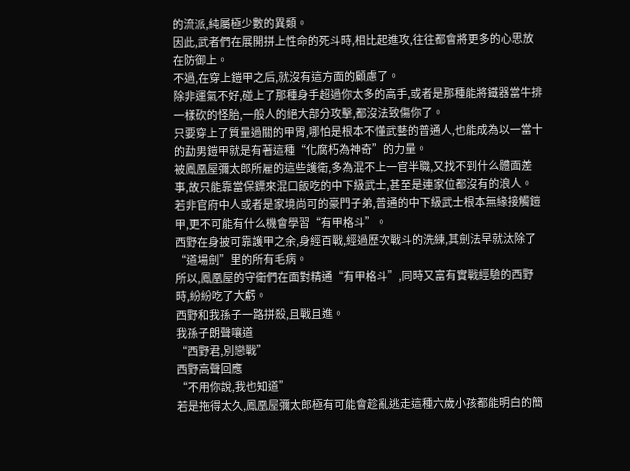的流派,純屬極少數的異類。
因此,武者們在展開拼上性命的死斗時,相比起進攻,往往都會將更多的心思放在防御上。
不過,在穿上鎧甲之后,就沒有這方面的顧慮了。
除非運氣不好,碰上了那種身手超過你太多的高手,或者是那種能將鐵器當牛排一樣砍的怪胎,一般人的絕大部分攻擊,都沒法致傷你了。
只要穿上了質量過關的甲胃,哪怕是根本不懂武藝的普通人,也能成為以一當十的勐男鎧甲就是有著這種“化腐朽為神奇”的力量。
被鳳凰屋彌太郎所雇的這些護衛,多為混不上一官半職,又找不到什么體面差事,故只能靠當保鏢來混口飯吃的中下級武士,甚至是連家位都沒有的浪人。
若非官府中人或者是家境尚可的豪門子弟,普通的中下級武士根本無緣接觸鎧甲,更不可能有什么機會學習“有甲格斗”。
西野在身披可靠護甲之余,身經百戰,經過歷次戰斗的洗練,其劍法早就汰除了“道場劍”里的所有毛病。
所以,鳳凰屋的守衛們在面對精通“有甲格斗”,同時又富有實戰經驗的西野時,紛紛吃了大虧。
西野和我孫子一路拼殺,且戰且進。
我孫子朗聲嚷道
“西野君,別戀戰”
西野高聲回應
“不用你說,我也知道”
若是拖得太久,鳳凰屋彌太郎極有可能會趁亂逃走這種六歲小孩都能明白的簡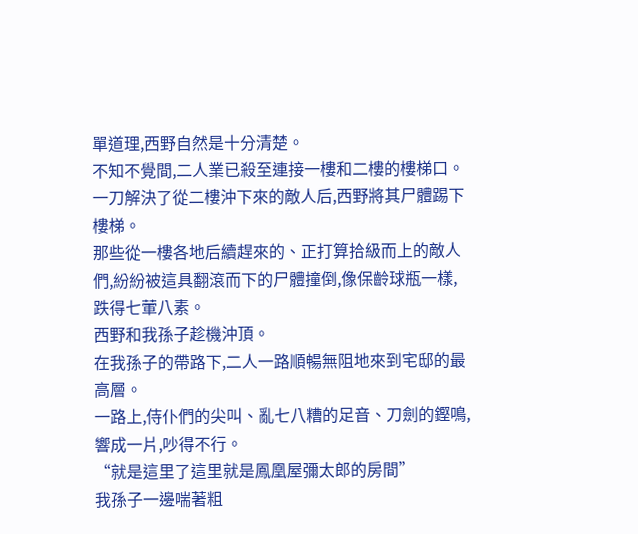單道理,西野自然是十分清楚。
不知不覺間,二人業已殺至連接一樓和二樓的樓梯口。
一刀解決了從二樓沖下來的敵人后,西野將其尸體踢下樓梯。
那些從一樓各地后續趕來的、正打算拾級而上的敵人們,紛紛被這具翻滾而下的尸體撞倒,像保齡球瓶一樣,跌得七葷八素。
西野和我孫子趁機沖頂。
在我孫子的帶路下,二人一路順暢無阻地來到宅邸的最高層。
一路上,侍仆們的尖叫、亂七八糟的足音、刀劍的鏗鳴,響成一片,吵得不行。
“就是這里了這里就是鳳凰屋彌太郎的房間”
我孫子一邊喘著粗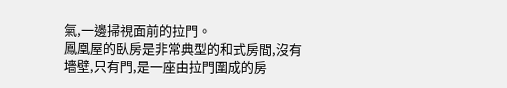氣,一邊掃視面前的拉門。
鳳凰屋的臥房是非常典型的和式房間,沒有墻壁,只有門,是一座由拉門圍成的房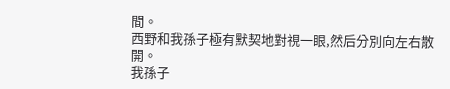間。
西野和我孫子極有默契地對視一眼,然后分別向左右散開。
我孫子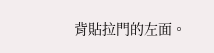背貼拉門的左面。